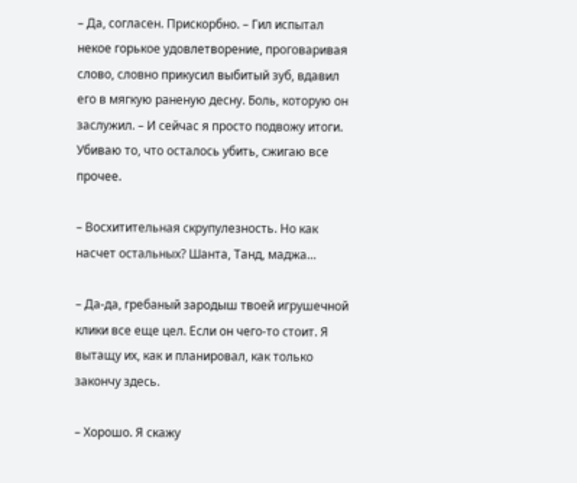– Да, согласен. Прискорбно. – Гил испытал некое горькое удовлетворение, проговаривая слово, словно прикусил выбитый зуб, вдавил его в мягкую раненую десну. Боль, которую он заслужил. – И сейчас я просто подвожу итоги. Убиваю то, что осталось убить, сжигаю все прочее.

– Восхитительная скрупулезность. Но как насчет остальных? Шанта, Танд, маджа…

– Да-да, гребаный зародыш твоей игрушечной клики все еще цел. Если он чего-то стоит. Я вытащу их, как и планировал, как только закончу здесь.

– Хорошо. Я скажу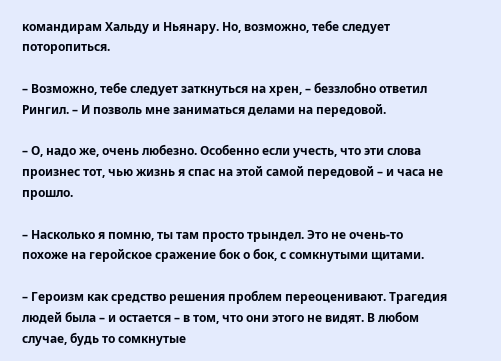командирам Хальду и Ньянару. Но, возможно, тебе следует поторопиться.

– Возможно, тебе следует заткнуться на хрен, – беззлобно ответил Рингил. – И позволь мне заниматься делами на передовой.

– О, надо же, очень любезно. Особенно если учесть, что эти слова произнес тот, чью жизнь я спас на этой самой передовой – и часа не прошло.

– Насколько я помню, ты там просто трындел. Это не очень-то похоже на геройское сражение бок о бок, с сомкнутыми щитами.

– Героизм как средство решения проблем переоценивают. Трагедия людей была – и остается – в том, что они этого не видят. В любом случае, будь то сомкнутые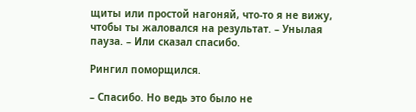щиты или простой нагоняй, что-то я не вижу, чтобы ты жаловался на результат. – Унылая пауза. – Или сказал спасибо.

Рингил поморщился.

– Спасибо. Но ведь это было не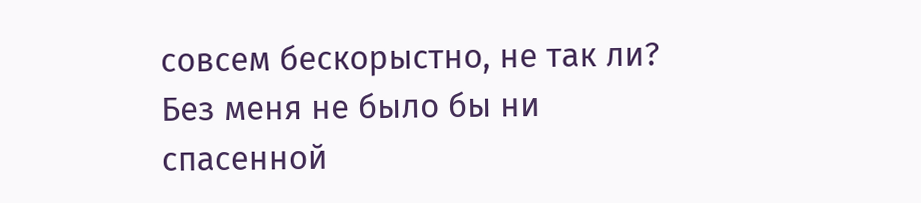совсем бескорыстно, не так ли? Без меня не было бы ни спасенной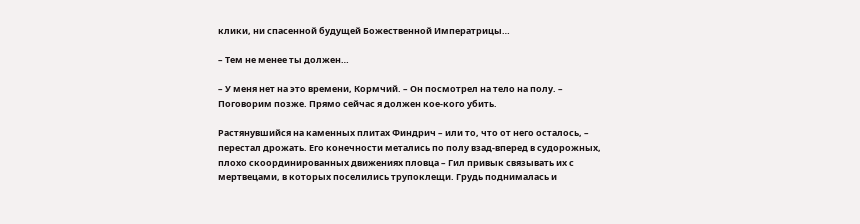клики, ни спасенной будущей Божественной Императрицы…

– Тем не менее ты должен…

– У меня нет на это времени, Кормчий. – Он посмотрел на тело на полу. – Поговорим позже. Прямо сейчас я должен кое-кого убить.

Растянувшийся на каменных плитах Финдрич – или то, что от него осталось, – перестал дрожать. Его конечности метались по полу взад-вперед в судорожных, плохо скоординированных движениях пловца – Гил привык связывать их с мертвецами, в которых поселились трупоклещи. Грудь поднималась и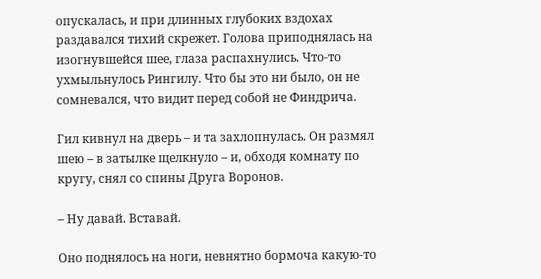опускалась, и при длинных глубоких вздохах раздавался тихий скрежет. Голова приподнялась на изогнувшейся шее, глаза распахнулись. Что-то ухмыльнулось Рингилу. Что бы это ни было, он не сомневался, что видит перед собой не Финдрича.

Гил кивнул на дверь – и та захлопнулась. Он размял шею – в затылке щелкнуло – и, обходя комнату по кругу, снял со спины Друга Воронов.

– Ну давай. Вставай.

Оно поднялось на ноги, невнятно бормоча какую-то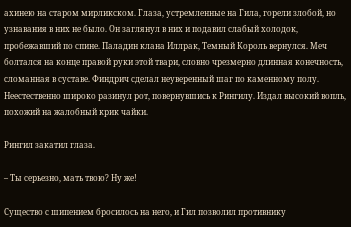ахинею на старом мирликском. Глаза, устремленные на Гила, горели злобой, но узнавания в них не было. Он заглянул в них и подавил слабый холодок, пробежавший по спине. Паладин клана Иллрак, Темный Король вернулся. Меч болтался на конце правой руки этой твари, словно чрезмерно длинная конечность, сломанная в суставе. Финдрич сделал неуверенный шаг по каменному полу. Неестественно широко разинул рот, повернувшись к Рингилу. Издал высокий вопль, похожий на жалобный крик чайки.

Рингил закатил глаза.

– Ты серьезно, мать твою? Ну же!

Существо с шипением бросилось на него, и Гил позволил противнику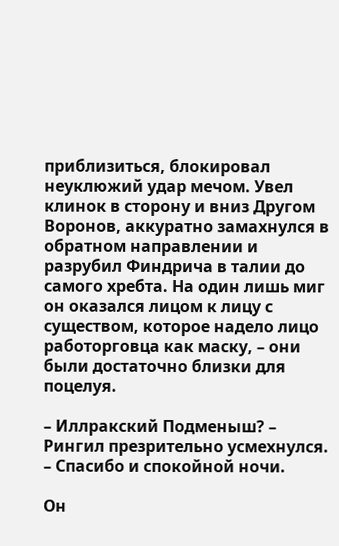приблизиться, блокировал неуклюжий удар мечом. Увел клинок в сторону и вниз Другом Воронов, аккуратно замахнулся в обратном направлении и разрубил Финдрича в талии до самого хребта. На один лишь миг он оказался лицом к лицу с существом, которое надело лицо работорговца как маску, – они были достаточно близки для поцелуя.

– Иллракский Подменыш? – Рингил презрительно усмехнулся. – Спасибо и спокойной ночи.

Он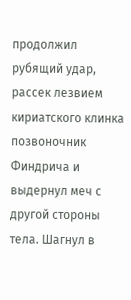продолжил рубящий удар, рассек лезвием кириатского клинка позвоночник Финдрича и выдернул меч с другой стороны тела. Шагнул в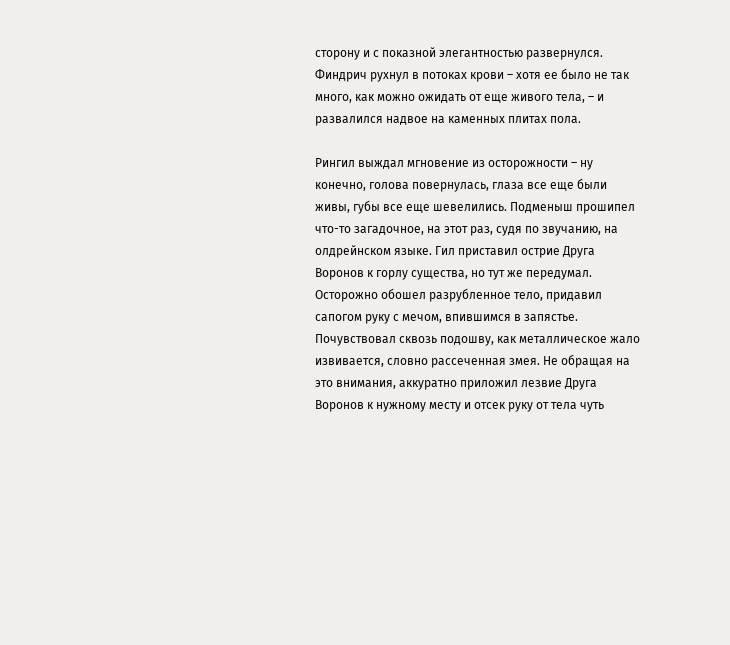сторону и с показной элегантностью развернулся. Финдрич рухнул в потоках крови – хотя ее было не так много, как можно ожидать от еще живого тела, – и развалился надвое на каменных плитах пола.

Рингил выждал мгновение из осторожности – ну конечно, голова повернулась, глаза все еще были живы, губы все еще шевелились. Подменыш прошипел что-то загадочное, на этот раз, судя по звучанию, на олдрейнском языке. Гил приставил острие Друга Воронов к горлу существа, но тут же передумал. Осторожно обошел разрубленное тело, придавил сапогом руку с мечом, впившимся в запястье. Почувствовал сквозь подошву, как металлическое жало извивается, словно рассеченная змея. Не обращая на это внимания, аккуратно приложил лезвие Друга Воронов к нужному месту и отсек руку от тела чуть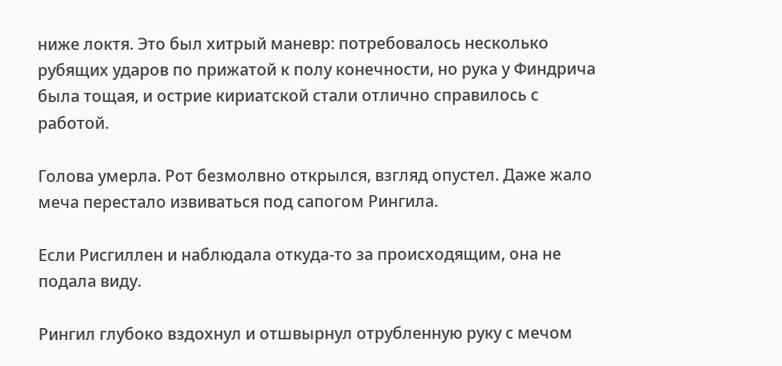ниже локтя. Это был хитрый маневр: потребовалось несколько рубящих ударов по прижатой к полу конечности, но рука у Финдрича была тощая, и острие кириатской стали отлично справилось с работой.

Голова умерла. Рот безмолвно открылся, взгляд опустел. Даже жало меча перестало извиваться под сапогом Рингила.

Если Рисгиллен и наблюдала откуда-то за происходящим, она не подала виду.

Рингил глубоко вздохнул и отшвырнул отрубленную руку с мечом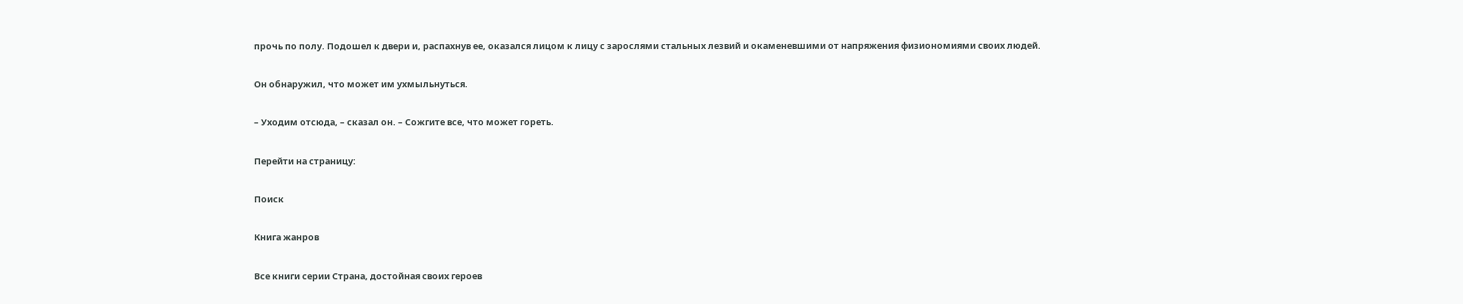прочь по полу. Подошел к двери и, распахнув ее, оказался лицом к лицу с зарослями стальных лезвий и окаменевшими от напряжения физиономиями своих людей.

Он обнаружил, что может им ухмыльнуться.

– Уходим отсюда, – сказал он. – Сожгите все, что может гореть.

Перейти на страницу:

Поиск

Книга жанров

Все книги серии Страна, достойная своих героев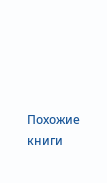Похожие книги